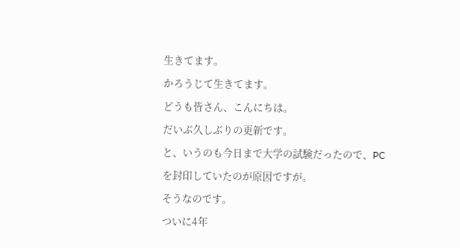生きてます。
かろうじて生きてます。
どうも皆さん、こんにちは。
だいぶ久しぶりの更新です。
と、いうのも今日まで大学の試験だったので、PCを封印していたのが原因ですが。
そうなのです。
ついに4年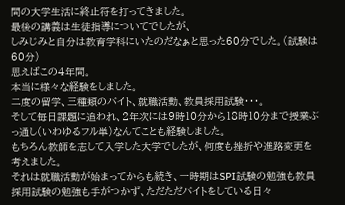間の大学生活に終止符を打ってきました。
最後の講義は生徒指導についてでしたが、
しみじみと自分は教育学科にいたのだなぁと思った60分でした。(試験は60分)
思えばこの4年間。
本当に様々な経験をしました。
二度の留学、三種類のバイト、就職活動、教員採用試験・・・。
そして毎日課題に追われ、2年次には9時10分から18時10分まで授業ぶっ通し(いわゆるフル単)なんてことも経験しました。
もちろん教師を志して入学した大学でしたが、何度も挫折や進路変更を考えました。
それは就職活動が始まってからも続き、一時期はSPI試験の勉強も教員採用試験の勉強も手がつかず、ただただバイトをしている日々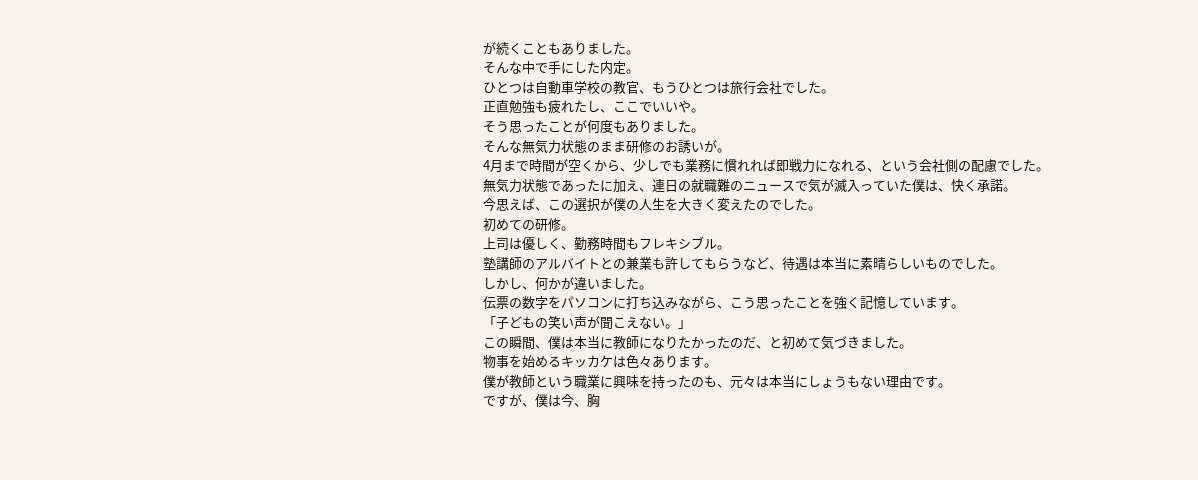が続くこともありました。
そんな中で手にした内定。
ひとつは自動車学校の教官、もうひとつは旅行会社でした。
正直勉強も疲れたし、ここでいいや。
そう思ったことが何度もありました。
そんな無気力状態のまま研修のお誘いが。
4月まで時間が空くから、少しでも業務に慣れれば即戦力になれる、という会社側の配慮でした。
無気力状態であったに加え、連日の就職難のニュースで気が滅入っていた僕は、快く承諾。
今思えば、この選択が僕の人生を大きく変えたのでした。
初めての研修。
上司は優しく、勤務時間もフレキシブル。
塾講師のアルバイトとの兼業も許してもらうなど、待遇は本当に素晴らしいものでした。
しかし、何かが違いました。
伝票の数字をパソコンに打ち込みながら、こう思ったことを強く記憶しています。
「子どもの笑い声が聞こえない。」
この瞬間、僕は本当に教師になりたかったのだ、と初めて気づきました。
物事を始めるキッカケは色々あります。
僕が教師という職業に興味を持ったのも、元々は本当にしょうもない理由です。
ですが、僕は今、胸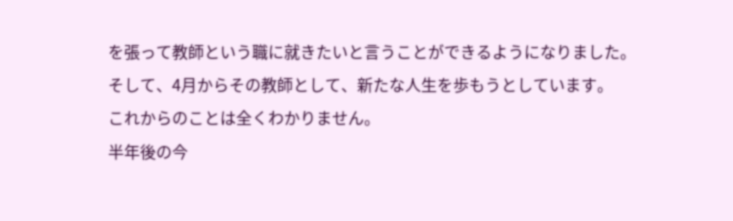を張って教師という職に就きたいと言うことができるようになりました。
そして、4月からその教師として、新たな人生を歩もうとしています。
これからのことは全くわかりません。
半年後の今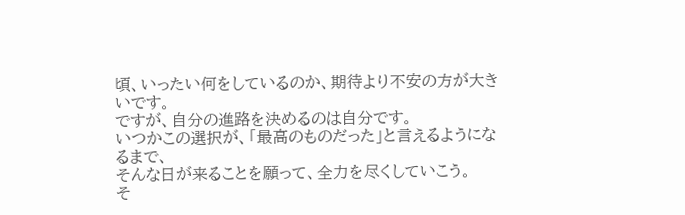頃、いったい何をしているのか、期待より不安の方が大きいです。
ですが、自分の進路を決めるのは自分です。
いつかこの選択が、「最高のものだった」と言えるようになるまで、
そんな日が来ることを願って、全力を尽くしていこう。
そ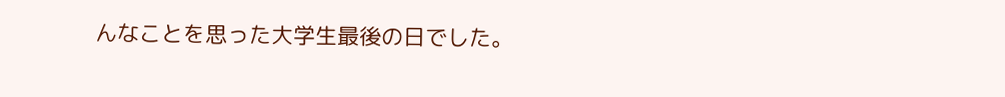んなことを思った大学生最後の日でした。